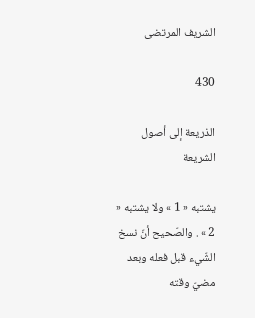الشريف المرتضى

430

الذريعة إلى أصول الشريعة

يشتبه « 1 » ولا يشتبه « 2 » . والصّحيح أنّ نسخ الشّيء قبل فعله وبعد مضيّ وقته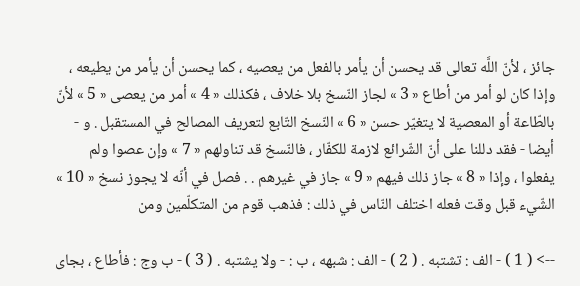جائز ، لأنّ اللَّه تعالى قد يحسن أن يأمر بالفعل من يعصيه ، كما يحسن أن يأمر من يطيعه ، وإذا كان لو أمر من أطاع « 3 » لجاز النّسخ بلا خلاف ، فكذلك « 4 » أمر من يعصى « 5 » لأنّ بالطّاعة أو المعصية لا يتغيّر حسن « 6 » النّسخ التّابع لتعريف المصالح في المستقبل . و - أيضا - فقد دللنا على أنّ الشّرائع لازمة للكفّار ، فالنّسخ قد تناولهم « 7 » وإن عصوا ولم يفعلوا ، وإذا « 8 » جاز ذلك فيهم « 9 » جاز في غيرهم . . فصل في أنّه لا يجوز نسخ « 10 » الشّيء قبل وقت فعله اختلف النّاس في ذلك : فذهب قوم من المتكلّمين ومن

--> ( 1 ) - الف : تشتبه . ( 2 ) - الف : شبهه ، ب : - ولا يشتبه . ( 3 ) - ب وج : فأطاع ، بجاى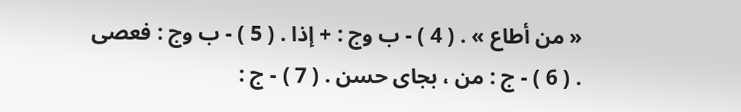« من أطاع » . ( 4 ) - ب وج : + إذا . ( 5 ) - ب وج : فعصى . ( 6 ) - ج : من ، بجاى حسن . ( 7 ) - ج :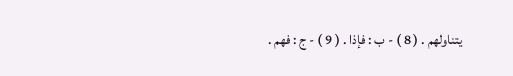يتناولهم . ( 8 ) - ب : فإذا . ( 9 ) - ج : فهم .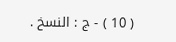( 10 ) - ج : النسخ .